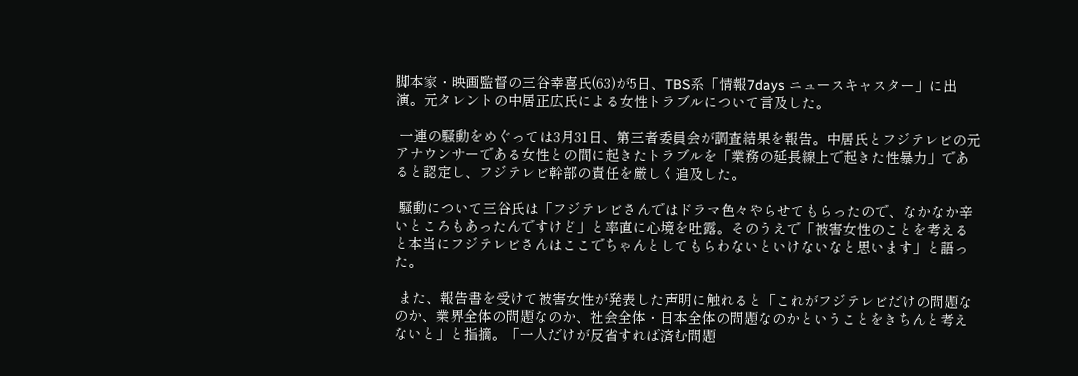脚本家・映画監督の三谷幸喜氏(63)が5日、TBS系「情報7days ニュースキャスター」に出演。元タレントの中居正広氏による女性トラブルについて言及した。

 一連の騒動をめぐっては3月31日、第三者委員会が調査結果を報告。中居氏とフジテレビの元アナウンサーである女性との間に起きたトラブルを「業務の延長線上で起きた性暴力」であると認定し、フジテレビ幹部の責任を厳しく追及した。

 騒動について三谷氏は「フジテレビさんではドラマ色々やらせてもらったので、なかなか辛いところもあったんですけど」と率直に心境を吐露。そのうえで「被害女性のことを考えると本当にフジテレビさんはここでちゃんとしてもらわないといけないなと思います」と語った。

 また、報告書を受けて被害女性が発表した声明に触れると「これがフジテレビだけの問題なのか、業界全体の問題なのか、社会全体・日本全体の問題なのかということをきちんと考えないと」と指摘。「一人だけが反省すれば済む問題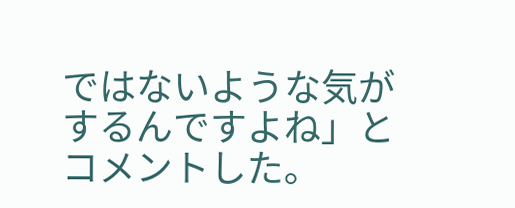ではないような気がするんですよね」とコメントした。